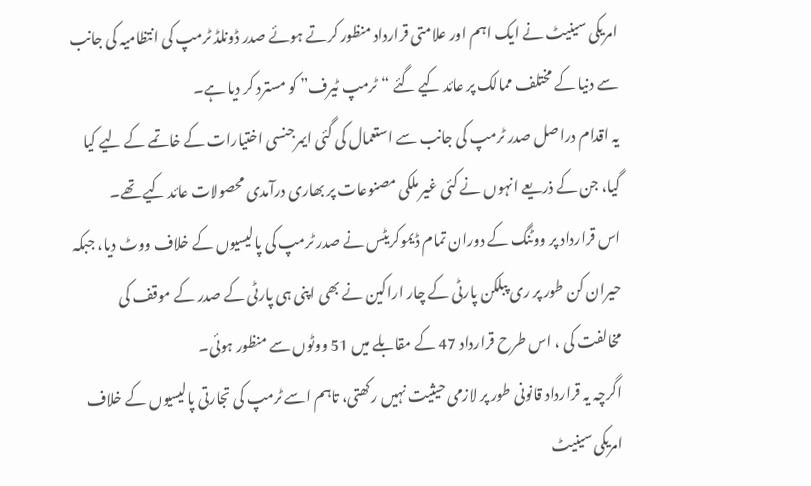امریکی سینیٹ نے ایک اہم اور علامتی قرارداد منظور کرتے ہوئے صدر ڈونلڈ ٹرمپ کی انتظامیہ کی جانب سے دنیا کے مختلف ممالک پر عائد کیے گئے “ٹرمپ ٹیرف” کو مسترد کر دیا ہے۔
یہ اقدام دراصل صدر ٹرمپ کی جانب سے استعمال کی گئی ایمرجنسی اختیارات کے خاتمے کے لیے کیا گیا، جن کے ذریعے انہوں نے کئی غیر ملکی مصنوعات پر بھاری درآمدی محصولات عائد کیے تھے۔
اس قرارداد پر ووٹنگ کے دوران تمام ڈیموکریٹس نے صدر ٹرمپ کی پالیسیوں کے خلاف ووٹ دیا، جبکہ حیران کن طور پر ری پبلکن پارٹی کے چار اراکین نے بھی اپنی ہی پارٹی کے صدر کے موقف کی مخالفت کی ، اس طرح قرارداد 47 کے مقابلے میں 51 ووٹوں سے منظور ہوئی۔
اگرچہ یہ قرارداد قانونی طور پر لازمی حیثیت نہیں رکھتی، تاہم اسے ٹرمپ کی تجارتی پالیسیوں کے خلاف امریکی سینیٹ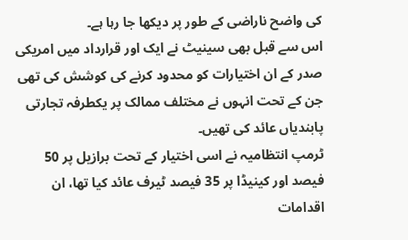کی واضح ناراضی کے طور پر دیکھا جا رہا ہے۔
اس سے قبل بھی سینیٹ نے ایک اور قرارداد میں امریکی صدر کے ان اختیارات کو محدود کرنے کی کوشش کی تھی جن کے تحت انہوں نے مختلف ممالک پر یکطرفہ تجارتی پابندیاں عائد کی تھیں۔
ٹرمپ انتظامیہ نے اسی اختیار کے تحت برازیل پر 50 فیصد اور کینیڈا پر 35 فیصد ٹیرف عائد کیا تھا، ان اقدامات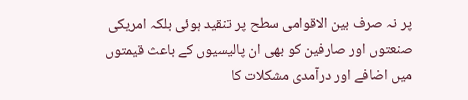پر نہ صرف بین الاقوامی سطح پر تنقید ہوئی بلکہ امریکی صنعتوں اور صارفین کو بھی ان پالیسیوں کے باعث قیمتوں میں اضافے اور درآمدی مشکلات کا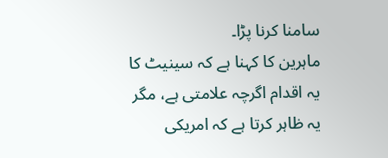سامنا کرنا پڑا۔
ماہرین کا کہنا ہے کہ سینیٹ کا یہ اقدام اگرچہ علامتی ہے، مگر یہ ظاہر کرتا ہے کہ امریکی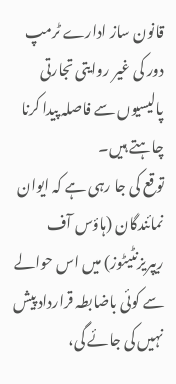قانون ساز ادارے ٹرمپ دور کی غیر روایتی تجارتی پالیسیوں سے فاصلہ پیدا کرنا چاہتے ہیں۔
توقع کی جا رہی ہے کہ ایوان نمائندگان (ہاؤس آف ریپریزنٹیٹوز) میں اس حوالے سے کوئی باضابطہ قرارداد پیش نہیں کی جائے گی،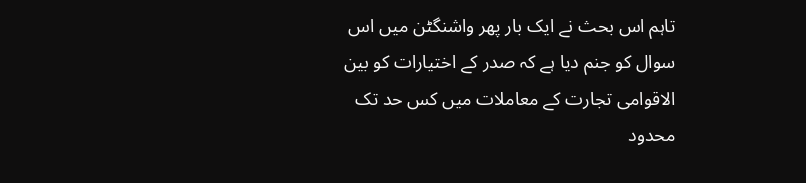تاہم اس بحث نے ایک بار پھر واشنگٹن میں اس سوال کو جنم دیا ہے کہ صدر کے اختیارات کو بین الاقوامی تجارت کے معاملات میں کس حد تک محدود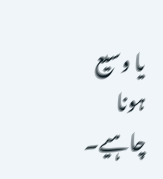یا وسیع ہونا چاہیے۔